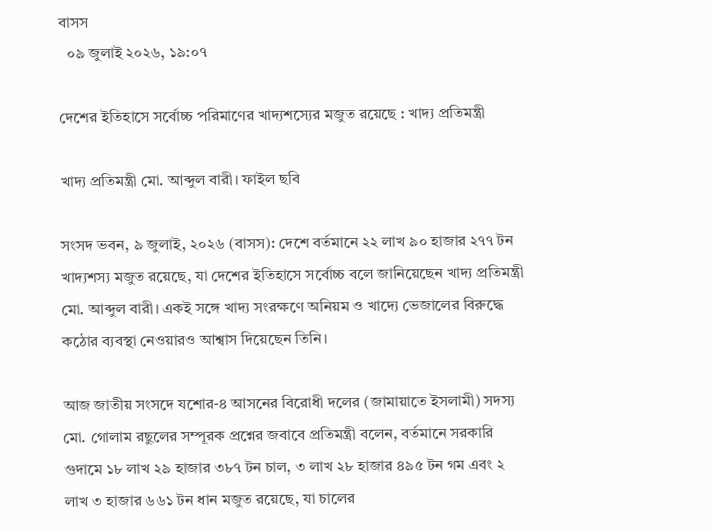বাসস
  ০৯ জুলাই ২০২৬, ১৯:০৭

দেশের ইতিহাসে সর্বোচ্চ পরিমাণের খাদ্যশস্যের মজুত রয়েছে : খাদ্য প্রতিমন্ত্রী

খাদ্য প্রতিমন্ত্রী মো. আব্দুল বারী। ফাইল ছবি

সংসদ ভবন, ৯ জুলাই, ২০২৬ (বাসস): দেশে বর্তমানে ২২ লাখ ৯০ হাজার ২৭৭ টন খাদ্যশস্য মজুত রয়েছে, যা দেশের ইতিহাসে সর্বোচ্চ বলে জানিয়েছেন খাদ্য প্রতিমন্ত্রী মো. আব্দুল বারী। একই সঙ্গে খাদ্য সংরক্ষণে অনিয়ম ও খাদ্যে ভেজালের বিরুদ্ধে কঠোর ব্যবস্থা নেওয়ারও আশ্বাস দিয়েছেন তিনি।

আজ জাতীয় সংসদে যশোর-৪ আসনের বিরোধী দলের (জামায়াতে ইসলামী) সদস্য মো. গোলাম রছুলের সম্পূরক প্রশ্নের জবাবে প্রতিমন্ত্রী বলেন, বর্তমানে সরকারি গুদামে ১৮ লাখ ২৯ হাজার ৩৮৭ টন চাল, ৩ লাখ ২৮ হাজার ৪৯৫ টন গম এবং ২ লাখ ৩ হাজার ৬৬১ টন ধান মজুত রয়েছে, যা চালের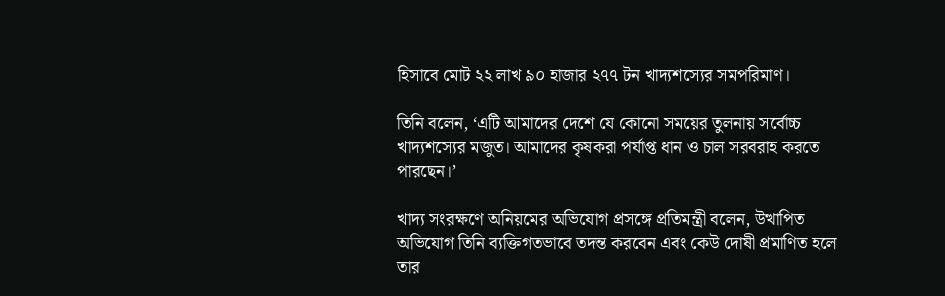হিসাবে মোট ২২ লাখ ৯০ হাজার ২৭৭ টন খাদ্যশস্যের সমপরিমাণ।

তিনি বলেন, ‘এটি আমাদের দেশে যে কোনো সময়ের তুলনায় সর্বোচ্চ খাদ্যশস্যের মজুত। আমাদের কৃষকরা পর্যাপ্ত ধান ও চাল সরবরাহ করতে পারছেন।’

খাদ্য সংরক্ষণে অনিয়মের অভিযোগ প্রসঙ্গে প্রতিমন্ত্রী বলেন, উত্থাপিত অভিযোগ তিনি ব্যক্তিগতভাবে তদন্ত করবেন এবং কেউ দোষী প্রমাণিত হলে তার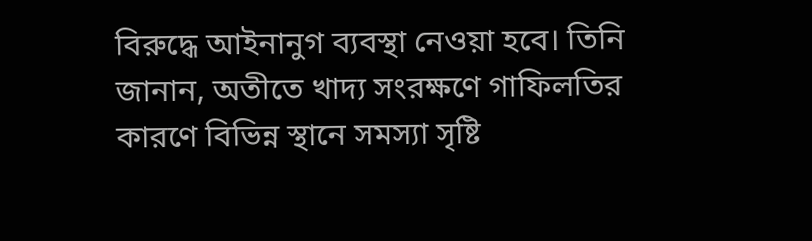বিরুদ্ধে আইনানুগ ব্যবস্থা নেওয়া হবে। তিনি জানান, অতীতে খাদ্য সংরক্ষণে গাফিলতির কারণে বিভিন্ন স্থানে সমস্যা সৃষ্টি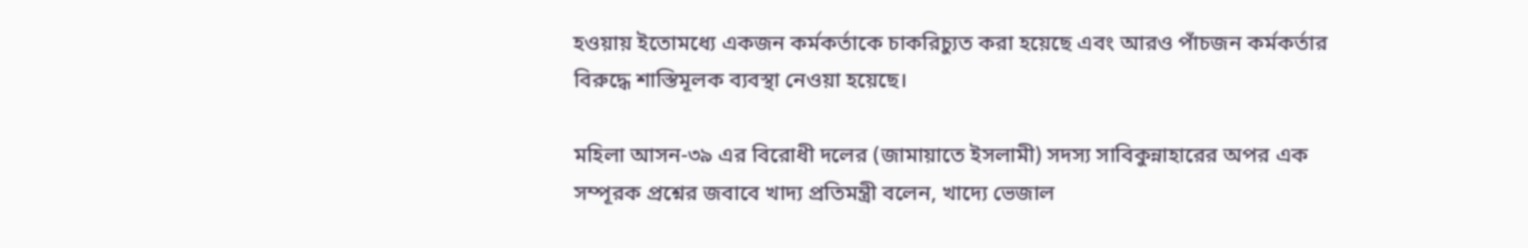হওয়ায় ইতোমধ্যে একজন কর্মকর্তাকে চাকরিচ্যুত করা হয়েছে এবং আরও পাঁচজন কর্মকর্তার বিরুদ্ধে শাস্তিমূলক ব্যবস্থা নেওয়া হয়েছে।

মহিলা আসন-৩৯ এর বিরোধী দলের (জামায়াতে ইসলামী) সদস্য সাবিকুন্নাহারের অপর এক সম্পূরক প্রশ্নের জবাবে খাদ্য প্রতিমন্ত্রী বলেন, খাদ্যে ভেজাল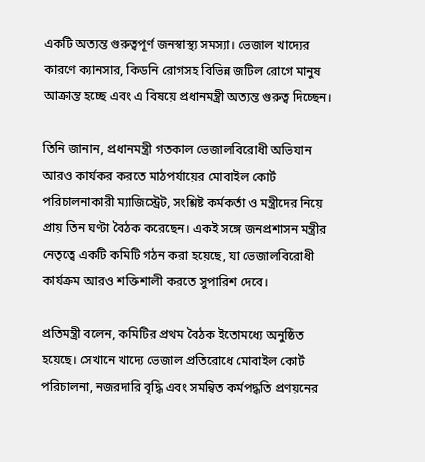একটি অত্যন্ত গুরুত্বপূর্ণ জনস্বাস্থ্য সমস্যা। ভেজাল খাদ্যের কারণে ক্যানসার, কিডনি রোগসহ বিভিন্ন জটিল রোগে মানুষ আক্রান্ত হচ্ছে এবং এ বিষয়ে প্রধানমন্ত্রী অত্যন্ত গুরুত্ব দিচ্ছেন।

তিনি জানান, প্রধানমন্ত্রী গতকাল ভেজালবিরোধী অভিযান আরও কার্যকর করতে মাঠপর্যায়ের মোবাইল কোর্ট পরিচালনাকারী ম্যাজিস্ট্রেট, সংশ্লিষ্ট কর্মকর্তা ও মন্ত্রীদের নিয়ে প্রায় তিন ঘণ্টা বৈঠক করেছেন। একই সঙ্গে জনপ্রশাসন মন্ত্রীর নেতৃত্বে একটি কমিটি গঠন করা হয়েছে, যা ভেজালবিরোধী কার্যক্রম আরও শক্তিশালী করতে সুপারিশ দেবে।

প্রতিমন্ত্রী বলেন, কমিটির প্রথম বৈঠক ইতোমধ্যে অনুষ্ঠিত হয়েছে। সেখানে খাদ্যে ভেজাল প্রতিরোধে মোবাইল কোর্ট পরিচালনা, নজরদারি বৃদ্ধি এবং সমন্বিত কর্মপদ্ধতি প্রণয়নের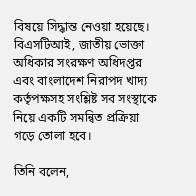বিষয়ে সিদ্ধান্ত নেওয়া হয়েছে। বিএসটিআই, জাতীয় ভোক্তা অধিকার সংরক্ষণ অধিদপ্তর এবং বাংলাদেশ নিরাপদ খাদ্য কর্তৃপক্ষসহ সংশ্লিষ্ট সব সংস্থাকে নিয়ে একটি সমন্বিত প্রক্রিয়া গড়ে তোলা হবে।

তিনি বলেন,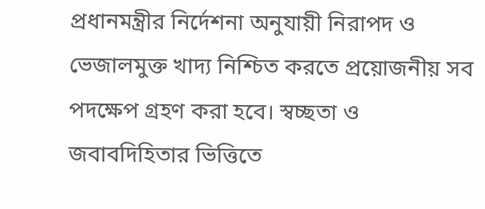প্রধানমন্ত্রীর নির্দেশনা অনুযায়ী নিরাপদ ও ভেজালমুক্ত খাদ্য নিশ্চিত করতে প্রয়োজনীয় সব পদক্ষেপ গ্রহণ করা হবে। স্বচ্ছতা ও জবাবদিহিতার ভিত্তিতে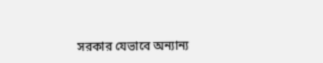সরকার যেভাবে অন্যান্য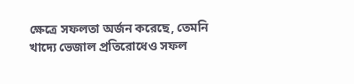ক্ষেত্রে সফলতা অর্জন করেছে, তেমনি খাদ্যে ভেজাল প্রতিরোধেও সফল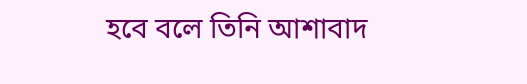হবে বলে তিনি আশাবাদ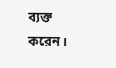ব্যক্ত করেন।